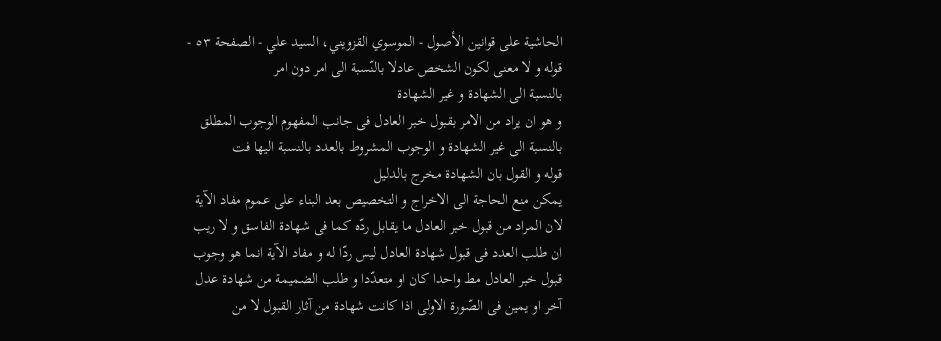الحاشية على قوانين الأصول - الموسوي القزويني، السيد علي - الصفحة ٥٣ - قوله و لا معنى لكون الشخص عادلا بالنّسبة الى امر دون امر
بالنسبة الى الشهادة و غير الشهادة
و هو ان يراد من الامر بقبول خبر العادل فى جانب المفهوم الوجوب المطلق بالنسبة الى غير الشهادة و الوجوب المشروط بالعدد بالنسبة اليها فت
قوله و القول بان الشهادة مخرج بالدليل
يمكن منع الحاجة الى الاخراج و التخصيص بعد البناء على عموم مفاد الآية لان المراد من قبول خبر العادل ما يقابل ردّه كما فى شهادة الفاسق و لا ريب ان طلب العدد فى قبول شهادة العادل ليس ردّا له و مفاد الآية انما هو وجوب قبول خبر العادل مط واحدا كان او متعدّدا و طلب الضميمة من شهادة عدل آخر او يمين فى الصّورة الاولى اذا كانت شهادة من آثار القبول لا من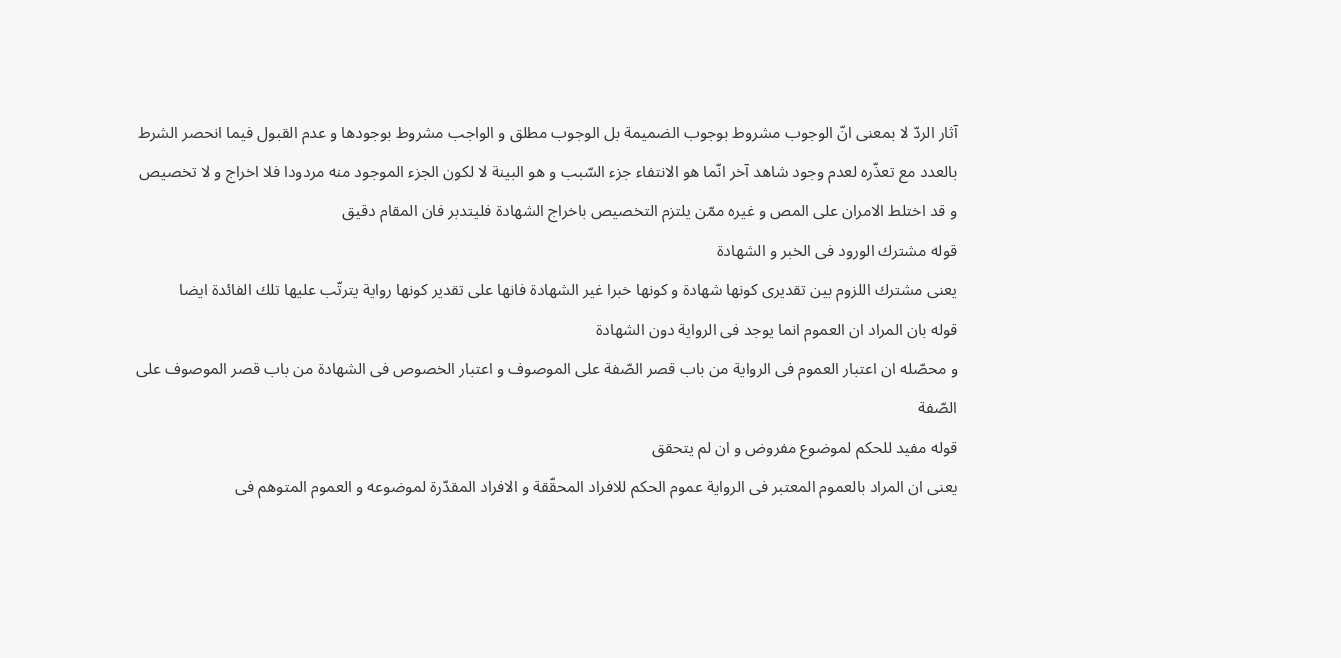آثار الردّ لا بمعنى انّ الوجوب مشروط بوجوب الضميمة بل الوجوب مطلق و الواجب مشروط بوجودها و عدم القبول فيما انحصر الشرط بالعدد مع تعذّره لعدم وجود شاهد آخر انّما هو الانتفاء جزء السّبب و هو البينة لا لكون الجزء الموجود منه مردودا فلا اخراج و لا تخصيص و قد اختلط الامران على المص و غيره ممّن يلتزم التخصيص باخراج الشهادة فليتدبر فان المقام دقيق
قوله مشترك الورود فى الخبر و الشهادة
يعنى مشترك اللزوم بين تقديرى كونها شهادة و كونها خبرا غير الشهادة فانها على تقدير كونها رواية يترتّب عليها تلك الفائدة ايضا
قوله بان المراد ان العموم انما يوجد فى الرواية دون الشهادة
و محصّله ان اعتبار العموم فى الرواية من باب قصر الصّفة على الموصوف و اعتبار الخصوص فى الشهادة من باب قصر الموصوف على الصّفة
قوله مفيد للحكم لموضوع مفروض و ان لم يتحقق
يعنى ان المراد بالعموم المعتبر فى الرواية عموم الحكم للافراد المحقّقة و الافراد المقدّرة لموضوعه و العموم المتوهم فى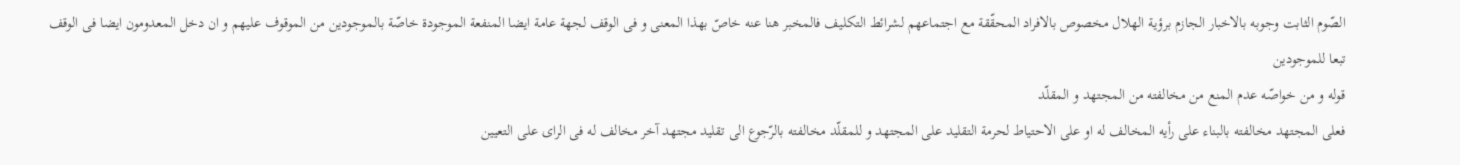الصّوم الثابت وجوبه بالاخبار الجازم برؤية الهلال مخصوص بالافراد المحقّقة مع اجتماعهم لشرائط التكليف فالمخبر هنا عنه خاصّ بهذا المعنى و فى الوقف لجهة عامة ايضا المنفعة الموجودة خاصّة بالموجودين من الموقوف عليهم و ان دخل المعدومون ايضا فى الوقف تبعا للموجودين
قوله و من خواصّه عدم المنع من مخالفته من المجتهد و المقلّد
فعلى المجتهد مخالفته بالبناء على رأيه المخالف له او على الاحتياط لحرمة التقليد على المجتهد و للمقلّد مخالفته بالرّجوع الى تقليد مجتهد آخر مخالف له فى الراى على التعيين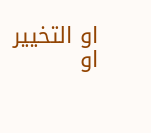او التخيير او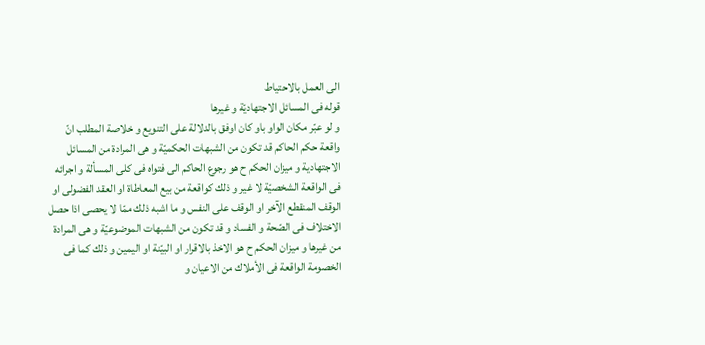الى العمل بالاحتياط
قوله فى المسائل الاجتهاديّة و غيرها
و لو عبّر مكان الواو باو كان اوفق بالدلالة على التنويع و خلاصة المطلب انّ واقعة حكم الحاكم قد تكون من الشبهات الحكميّة و هى المرادة من المسائل الاجتهادية و ميزان الحكم ح هو رجوع الحاكم الى فتواه فى كلى المسألة و اجرائه فى الواقعة الشخصيّة لا غير و ذلك كواقعة من بيع المعاطاة او العقد الفضولى او الوقف المنقطع الآخر او الوقف على النفس و ما اشبه ذلك ممّا لا يحصى اذا حصل الاختلاف فى الصّحة و الفساد و قد تكون من الشبهات الموضوعيّة و هى المرادة من غيرها و ميزان الحكم ح هو الاخذ بالاقرار او البيّنة او اليمين و ذلك كما فى الخصومة الواقعة فى الأملاك من الاعيان و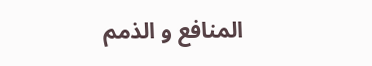المنافع و الذمم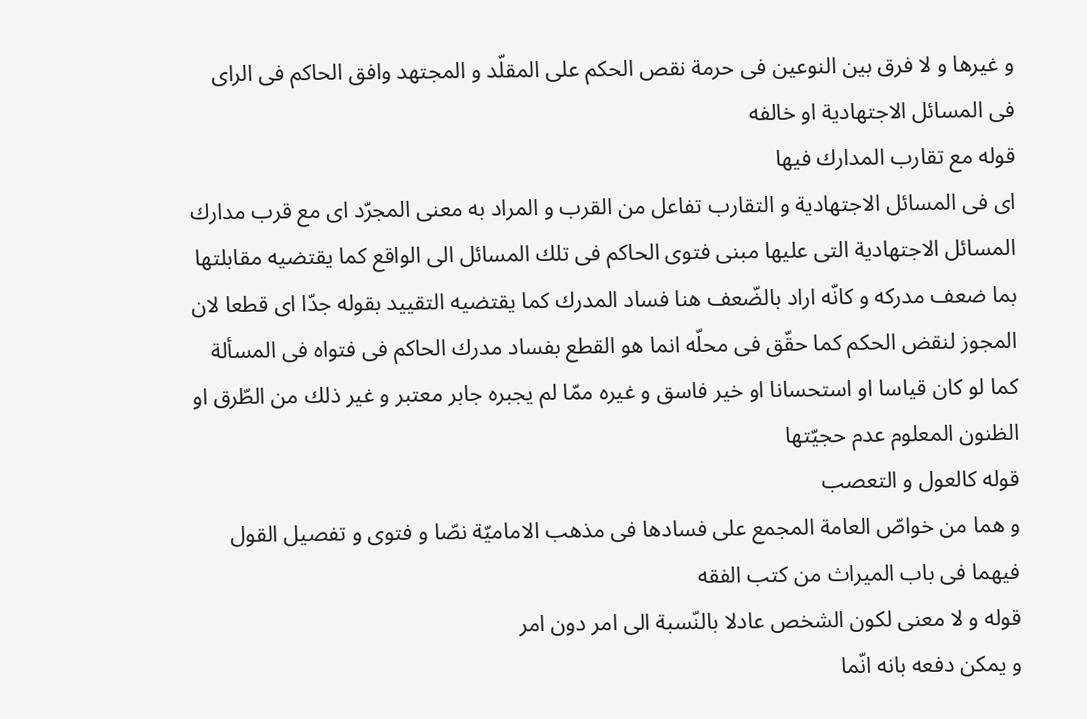و غيرها و لا فرق بين النوعين فى حرمة نقص الحكم على المقلّد و المجتهد وافق الحاكم فى الراى فى المسائل الاجتهادية او خالفه
قوله مع تقارب المدارك فيها
اى فى المسائل الاجتهادية و التقارب تفاعل من القرب و المراد به معنى المجرّد اى مع قرب مدارك المسائل الاجتهادية التى عليها مبنى فتوى الحاكم فى تلك المسائل الى الواقع كما يقتضيه مقابلتها بما ضعف مدركه و كانّه اراد بالضّعف هنا فساد المدرك كما يقتضيه التقييد بقوله جدّا اى قطعا لان المجوز لنقض الحكم كما حقّق فى محلّه انما هو القطع بفساد مدرك الحاكم فى فتواه فى المسألة كما لو كان قياسا او استحسانا او خير فاسق و غيره ممّا لم يجبره جابر معتبر و غير ذلك من الطّرق او الظنون المعلوم عدم حجيّتها
قوله كالعول و التعصب
و هما من خواصّ العامة المجمع على فسادها فى مذهب الاماميّة نصّا و فتوى و تفصيل القول فيهما فى باب الميراث من كتب الفقه
قوله و لا معنى لكون الشخص عادلا بالنّسبة الى امر دون امر
و يمكن دفعه بانه انّما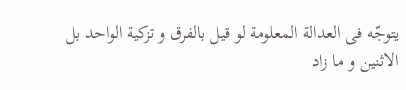يتوجّه فى العدالة المعلومة لو قيل بالفرق و تزكية الواحد بل الاثنين و ما زاد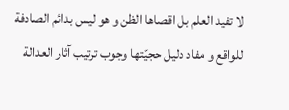لا تفيد العلم بل اقصاها الظن و هو ليس بدائم الصادفة للواقع و مفاد دليل حجيّتها وجوب ترتيب آثار العدالة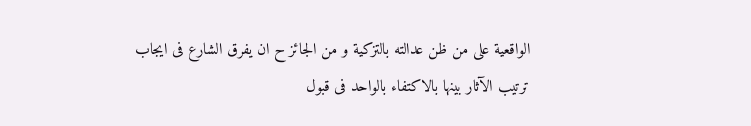الواقعية على من ظن عدالته بالتزكية و من الجائز ح ان يفرق الشارع فى ايجاب ترتيب الآثار بينها بالاكتفاء بالواحد فى قبول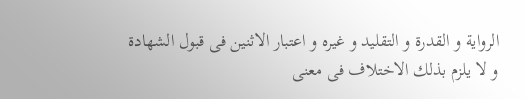الرواية و القدرة و التقليد و غيره و اعتبار الاثنين فى قبول الشهادة و لا يلزم بذلك الاختلاف فى معنى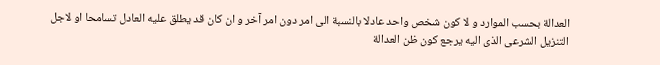العدالة بحسب الموارد و لا كون شخص واحد عادلا بالنسبة الى امر دون امر آخر و ان كان قد يطلق عليه العادل تسامحا او لاجل التنزيل الشرعى الذى اليه يرجع كون ظن العدالة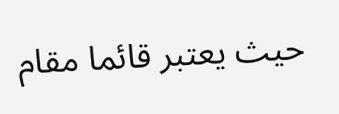حيث يعتبر قائما مقام